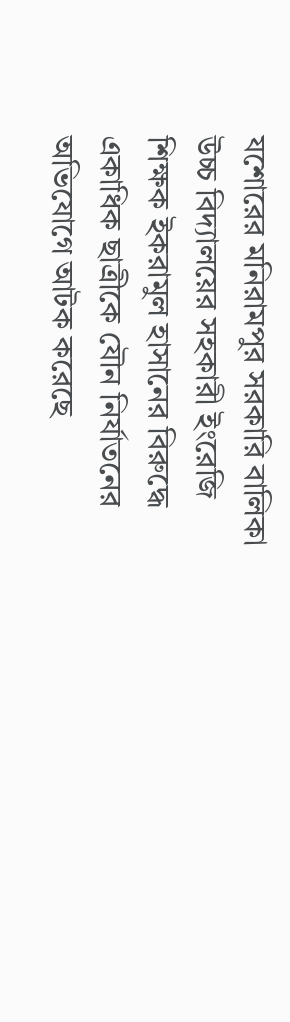যশোরের মনিরামপুর সরকারি বালিকা উচ্চ বিদ্যালয়ের সহকারী ইংরেজি শিক্ষক ইকরামুল হাসানের বিরুদ্ধে একাধিক ছাত্রীকে যৌন নির্যাতনের অভিযোগে আটক করেছে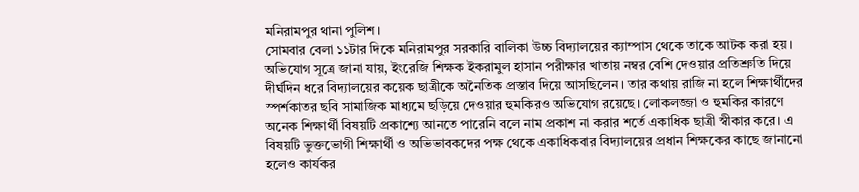মনিরামপুর থানা পুলিশ।
সোমবার বেলা ১১টার দিকে মনিরামপুর সরকারি বালিকা উচ্চ বিদ্যালয়ের ক্যাম্পাস থেকে তাকে আটক করা হয়।
অভিযোগ সূত্রে জানা যায়, ইংরেজি শিক্ষক ইকরামুল হাসান পরীক্ষার খাতায় নম্বর বেশি দেওয়ার প্রতিশ্রুতি দিয়ে দীর্ঘদিন ধরে বিদ্যালয়ের কয়েক ছাত্রীকে অনৈতিক প্রস্তাব দিয়ে আসছিলেন। তার কথায় রাজি না হলে শিক্ষার্থীদের স্পর্শকাতর ছবি সামাজিক মাধ্যমে ছড়িয়ে দেওয়ার হুমকিরও অভিযোগ রয়েছে। লোকলজ্জা ও হুমকির কারণে অনেক শিক্ষার্থী বিষয়টি প্রকাশ্যে আনতে পারেনি বলে নাম প্রকাশ না করার শর্তে একাধিক ছাত্রী স্বীকার করে। এ বিষয়টি ভুক্তভোগী শিক্ষার্থী ও অভিভাবকদের পক্ষ থেকে একাধিকবার বিদ্যালয়ের প্রধান শিক্ষকের কাছে জানানো হলেও কার্যকর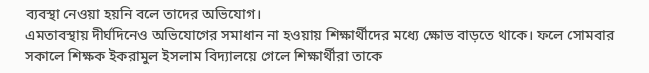ব্যবস্থা নেওয়া হয়নি বলে তাদের অভিযোগ।
এমতাবস্থায় দীর্ঘদিনেও অভিযোগের সমাধান না হওয়ায় শিক্ষার্থীদের মধ্যে ক্ষোভ বাড়তে থাকে। ফলে সোমবার সকালে শিক্ষক ইকরামুল ইসলাম বিদ্যালয়ে গেলে শিক্ষার্থীরা তাকে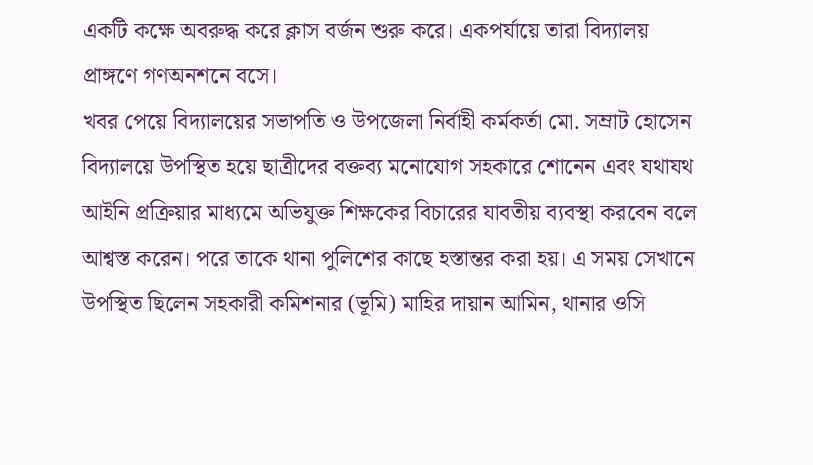একটি কক্ষে অবরুদ্ধ করে ক্লাস বর্জন শুরু করে। একপর্যায়ে তারা বিদ্যালয় প্রাঙ্গণে গণঅনশনে বসে।
খবর পেয়ে বিদ্যালয়ের সভাপতি ও উপজেলা নির্বাহী কর্মকর্তা মো. সম্রাট হোসেন বিদ্যালয়ে উপস্থিত হয়ে ছাত্রীদের বক্তব্য মনোযোগ সহকারে শোনেন এবং যথাযথ আইনি প্রক্রিয়ার মাধ্যমে অভিযুক্ত শিক্ষকের বিচারের যাবতীয় ব্যবস্থা করবেন বলে আশ্বস্ত করেন। পরে তাকে থানা পুলিশের কাছে হস্তান্তর করা হয়। এ সময় সেখানে উপস্থিত ছিলেন সহকারী কমিশনার (ভূমি) মাহির দায়ান আমিন, থানার ওসি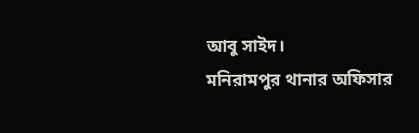আবু সাইদ।
মনিরামপুর থানার অফিসার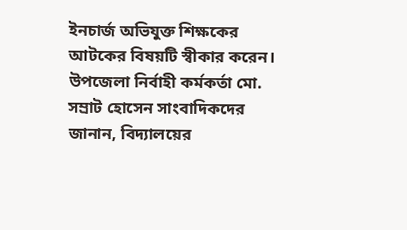ইনচার্জ অভিযুক্ত শিক্ষকের আটকের বিষয়টি স্বীকার করেন। উপজেলা নির্বাহী কর্মকর্তা মো. সম্রাট হোসেন সাংবাদিকদের জানান, বিদ্যালয়ের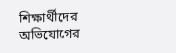শিক্ষার্থীদের অভিযোগের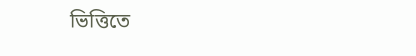ভিত্তিতে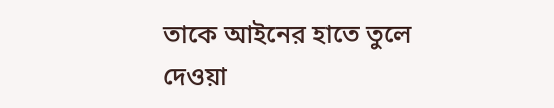তাকে আইনের হাতে তুলে দেওয়া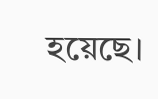হয়েছে।